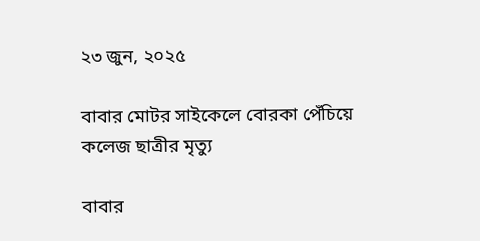২৩ জুন, ২০২৫

বাবার মোটর সাইকেলে বোরকা পেঁচিয়ে কলেজ ছাত্রীর মৃত্যু

বাবার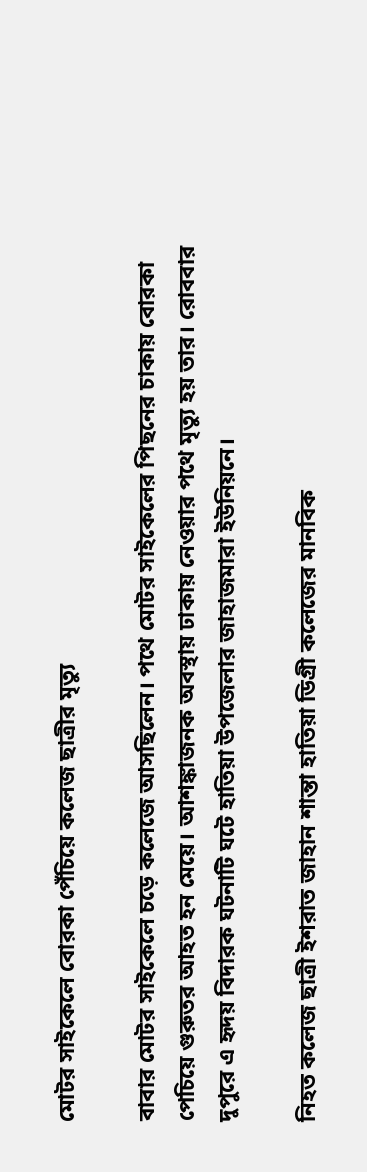মোটর সাইকেলে বোরকা পেঁচিয়ে কলেজ ছাত্রীর মৃত্যু

বাবার মোটর সাইকেলে চড়ে কলেজে আসছিলেন। পথে মোটর সাইকেলের পিছনের চাকায় বোরকা পেচিয়ে গুরুতর আহত হন মেয়ে। আশঙ্কাজনক অবস্থায় ঢাকায় নেওয়ার পথে মৃত্যু হয় তার। রোববার দুপুরে এ হৃদয় বিদারক ঘটনাটি ঘটে হাতিয়া উপজেলার জাহাজমারা ইউনিয়নে।

নিহত কলেজ ছাত্রী ইশরাত জাহান শান্তা হাতিয়া ডিগ্রী কলেজের মানবিক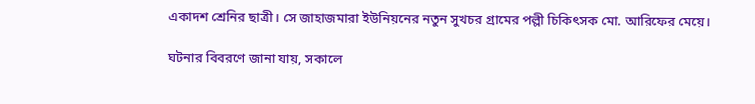একাদশ শ্রেনির ছাত্রী। সে জাহাজমারা ইউনিয়নের নতুন সুখচর গ্রামের পল্লী চিকিৎসক মো. আরিফের মেয়ে।

ঘটনার বিবরণে জানা যায়, সকালে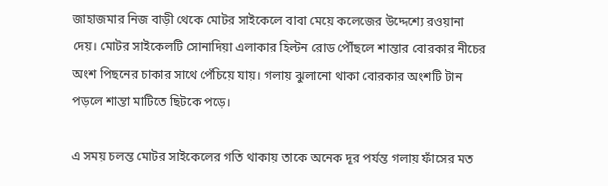জাহাজমার নিজ বাড়ী থেকে মোটর সাইকেলে বাবা মেয়ে কলেজের উদ্দেশ্যে রওয়ানা দেয়। মোটর সাইকেলটি সোনাদিয়া এলাকার হিল্টন রোড পৌঁছলে শান্তার বোরকার নীচের অংশ পিছনের চাকার সাথে পেঁচিয়ে যায়। গলায় ঝুলানো থাকা বোরকার অংশটি টান পড়লে শান্তা মাটিতে ছিটকে পড়ে।

এ সময় চলন্ত মোটর সাইকেলের গতি থাকায় তাকে অনেক দূর পর্যন্ত গলায় ফাঁসের মত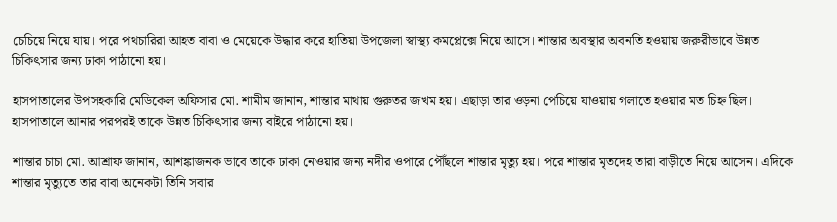চেচিয়ে নিয়ে যায়। পরে পথচারিরা আহত বাবা ও মেয়েকে উদ্ধার করে হাতিয়া উপজেলা স্বাস্থ্য কমপ্লেক্সে নিয়ে আসে। শান্তার অবস্থার অবনতি হওয়ায় জরুরীভাবে উন্নত চিকিৎসার জন্য ঢাকা পাঠানো হয়।

হাসপাতালের উপসহকারি মেডিকেল অফিসার মো. শামীম জানান, শান্তার মাথায় গুরুতর জখম হয়। এছাড়া তার ওড়না পেচিয়ে যাওয়ায় গলাতে হওয়ার মত চিহ্ন ছিল। হাসপাতালে আনার পরপরই তাকে উন্নত চিকিৎসার জন্য বাইরে পাঠানো হয়।

শান্তার চাচা মো. আশ্রাফ জানান, আশঙ্কাজনক ভাবে তাকে ঢাকা নেওয়ার জন্য নদীর ওপারে পৌঁছলে শান্তার মৃত্যু হয়। পরে শান্তার মৃতদেহ তারা বাড়ীতে নিয়ে আসেন। এদিকে শান্তার মৃত্যুতে তার বাবা অনেকটা তিনি সবার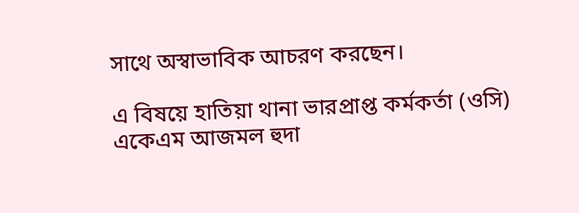সাথে অস্বাভাবিক আচরণ করছেন।

এ বিষয়ে হাতিয়া থানা ভারপ্রাপ্ত কর্মকর্তা (ওসি) একেএম আজমল হুদা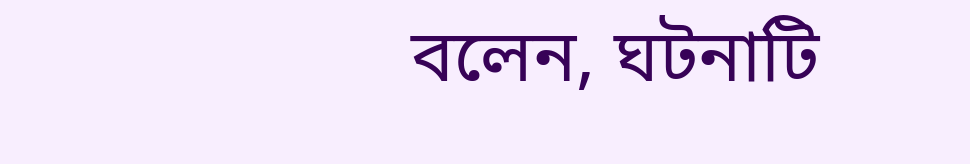বলেন, ঘটনাটি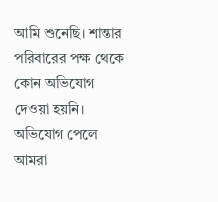আমি শুনেছি। শান্তার পরিবারের পক্ষ থেকে কোন অভিযোগ দেওয়া হয়নি। অভিযোগ পেলে আমরা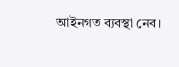আইনগত ব্যবস্থা নেব।